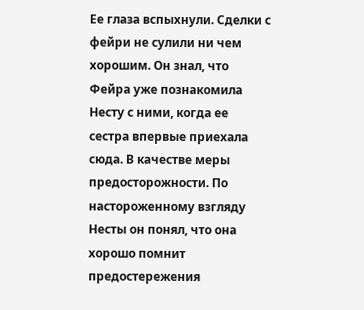Ее глаза вспыхнули. Сделки с фейри не сулили ни чем хорошим. Он знал, что Фейра уже познакомила Несту с ними, когда ее сестра впервые приехала сюда. В качестве меры предосторожности. По настороженному взгляду Несты он понял, что она хорошо помнит предостережения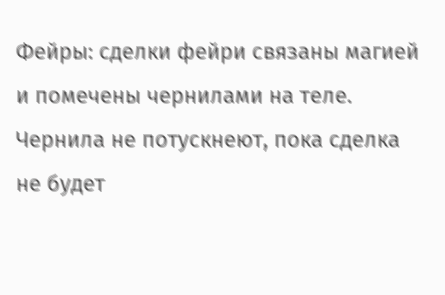Фейры: сделки фейри связаны магией и помечены чернилами на теле. Чернила не потускнеют, пока сделка не будет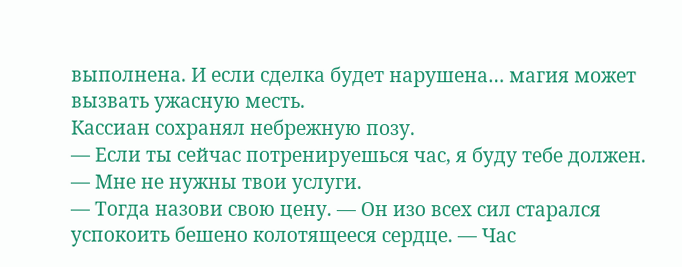выполнена. И если сделка будет нарушена… магия может вызвать ужасную месть.
Кассиан сохранял небрежную позу.
— Если ты сейчас потренируешься час, я буду тебе должен.
— Мне не нужны твои услуги.
— Тогда назови свою цену. — Он изо всех сил старался успокоить бешено колотящееся сердце. — Час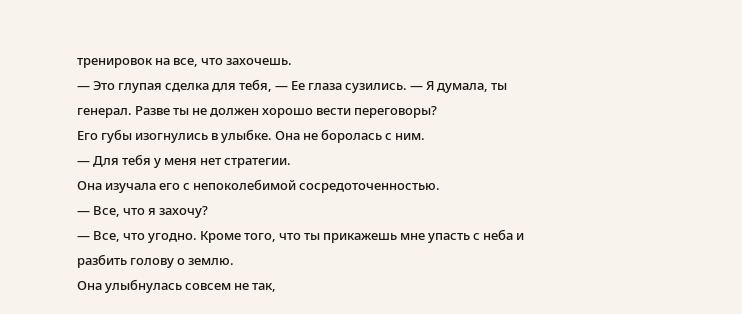тренировок на все, что захочешь.
— Это глупая сделка для тебя, — Ее глаза сузились. — Я думала, ты генерал. Разве ты не должен хорошо вести переговоры?
Его губы изогнулись в улыбке. Она не боролась с ним.
— Для тебя у меня нет стратегии.
Она изучала его с непоколебимой сосредоточенностью.
— Все, что я захочу?
— Все, что угодно. Кроме того, что ты прикажешь мне упасть с неба и разбить голову о землю.
Она улыбнулась совсем не так,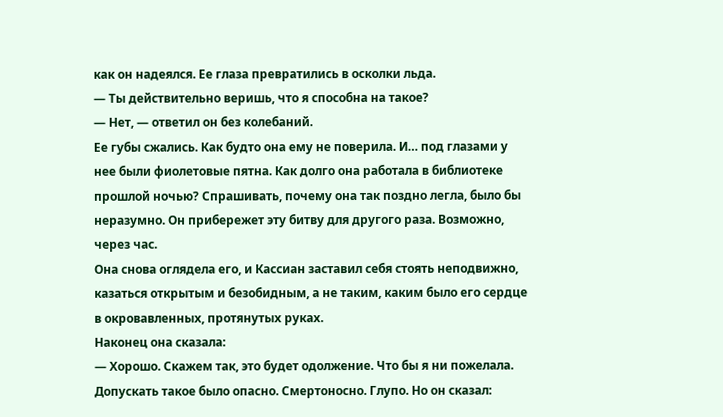как он надеялся. Ее глаза превратились в осколки льда.
— Ты действительно веришь, что я способна на такое?
— Нет, — ответил он без колебаний.
Ее губы сжались. Как будто она ему не поверила. И… под глазами у нее были фиолетовые пятна. Как долго она работала в библиотеке прошлой ночью? Спрашивать, почему она так поздно легла, было бы неразумно. Он прибережет эту битву для другого раза. Возможно, через час.
Она снова оглядела его, и Кассиан заставил себя стоять неподвижно, казаться открытым и безобидным, а не таким, каким было его сердце в окровавленных, протянутых руках.
Наконец она сказала:
— Хорошо. Скажем так, это будет одолжение. Что бы я ни пожелала.
Допускать такое было опасно. Смертоносно. Глупо. Но он сказал: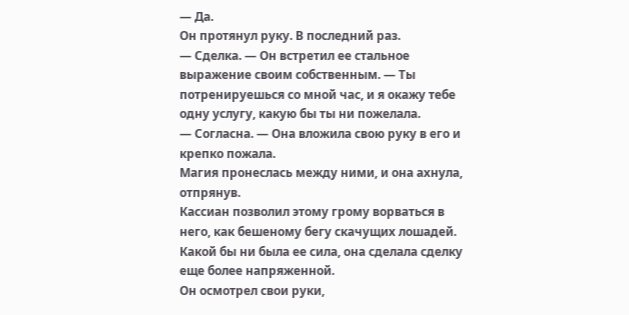— Да.
Он протянул руку. В последний раз.
— Сделка. — Он встретил ее стальное выражение своим собственным. — Ты потренируешься со мной час, и я окажу тебе одну услугу, какую бы ты ни пожелала.
— Согласна. — Она вложила свою руку в его и крепко пожала.
Магия пронеслась между ними, и она ахнула, отпрянув.
Кассиан позволил этому грому ворваться в него, как бешеному бегу скачущих лошадей. Какой бы ни была ее сила, она сделала сделку еще более напряженной.
Он осмотрел свои руки,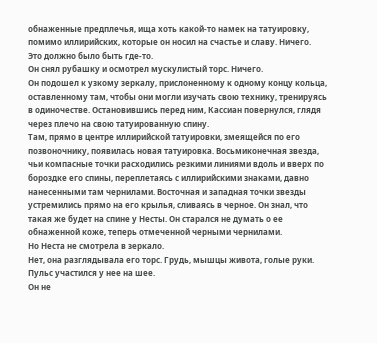обнаженные предплечья, ища хоть какой-то намек на татуировку, помимо иллирийских, которые он носил на счастье и славу. Ничего.
Это должно было быть где-то.
Он снял рубашку и осмотрел мускулистый торс. Ничего.
Он подошел к узкому зеркалу, прислоненному к одному концу кольца, оставленному там, чтобы они могли изучать свою технику, тренируясь в одиночестве. Остановившись перед ним, Кассиан повернулся, глядя через плечо на свою татуированную спину.
Там, прямо в центре иллирийской татуировки, змеящейся по его позвоночнику, появилась новая татуировка. Восьмиконечная звезда, чьи компасные точки расходились резкими линиями вдоль и вверх по бороздке его спины, переплетаясь с иллирийскими знаками, давно нанесенными там чернилами. Восточная и западная точки звезды устремились прямо на его крылья, сливаясь в черное. Он знал, что такая же будет на спине у Несты. Он старался не думать о ее обнаженной коже, теперь отмеченной черными чернилами.
Но Неста не смотрела в зеркало.
Нет, она разглядывала его торс. Грудь, мышцы живота, голые руки. Пульс участился у нее на шее.
Он не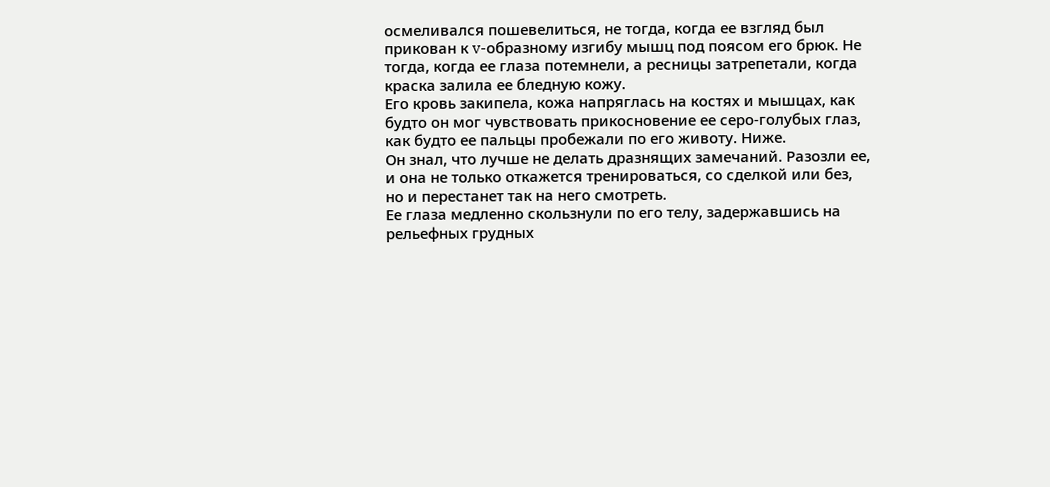осмеливался пошевелиться, не тогда, когда ее взгляд был прикован к v-образному изгибу мышц под поясом его брюк. Не тогда, когда ее глаза потемнели, а ресницы затрепетали, когда краска залила ее бледную кожу.
Его кровь закипела, кожа напряглась на костях и мышцах, как будто он мог чувствовать прикосновение ее серо-голубых глаз, как будто ее пальцы пробежали по его животу. Ниже.
Он знал, что лучше не делать дразнящих замечаний. Разозли ее, и она не только откажется тренироваться, со сделкой или без, но и перестанет так на него смотреть.
Ее глаза медленно скользнули по его телу, задержавшись на рельефных грудных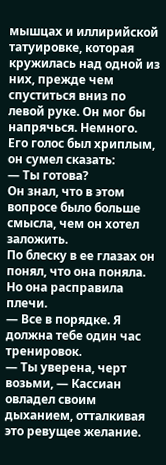мышцах и иллирийской татуировке, которая кружилась над одной из них, прежде чем спуститься вниз по левой руке. Он мог бы напрячься. Немного. Его голос был хриплым, он сумел сказать:
— Ты готова?
Он знал, что в этом вопросе было больше смысла, чем он хотел заложить.
По блеску в ее глазах он понял, что она поняла. Но она расправила плечи.
— Все в порядке. Я должна тебе один час тренировок.
— Ты уверена, черт возьми, — Кассиан овладел своим дыханием, отталкивая это ревущее желание.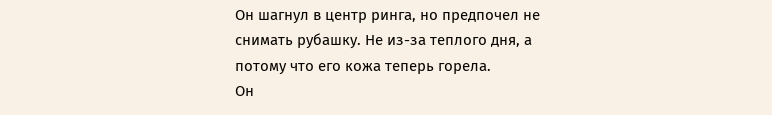Он шагнул в центр ринга, но предпочел не снимать рубашку. Не из-за теплого дня, а потому что его кожа теперь горела.
Он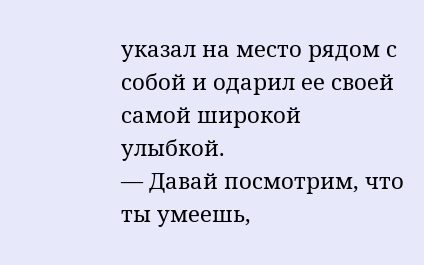указал на место рядом с собой и одарил ее своей самой широкой улыбкой.
— Давай посмотрим, что ты умеешь,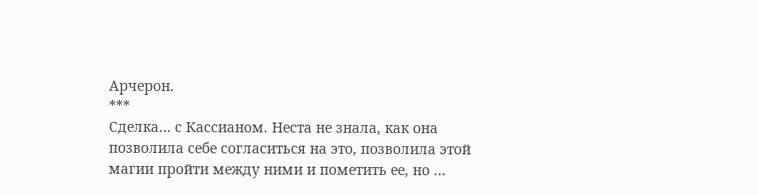Арчерон.
***
Сделка… с Кассианом. Неста не знала, как она позволила себе согласиться на это, позволила этой магии пройти между ними и пометить ее, но …